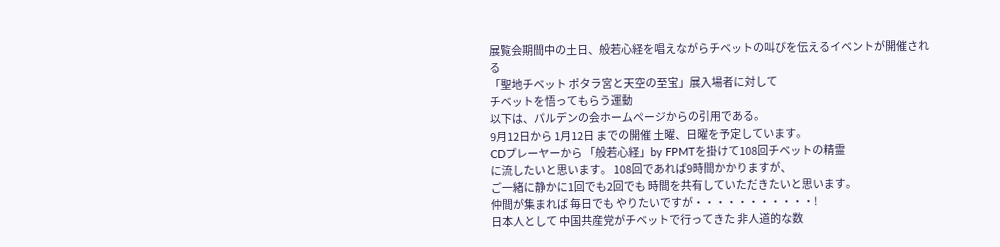展覧会期間中の土日、般若心経を唱えながらチベットの叫びを伝えるイベントが開催される
「聖地チベット ポタラ宮と天空の至宝」展入場者に対して
チベットを悟ってもらう運動
以下は、パルデンの会ホームページからの引用である。
9月12日から 1月12日 までの開催 土曜、日曜を予定しています。
CDプレーヤーから 「般若心経」by FPMTを掛けて108回チベットの精霊
に流したいと思います。 108回であれば9時間かかりますが、
ご一緒に静かに1回でも2回でも 時間を共有していただきたいと思います。
仲間が集まれば 毎日でも やりたいですが・・・・・・・・・・・!
日本人として 中国共産党がチベットで行ってきた 非人道的な数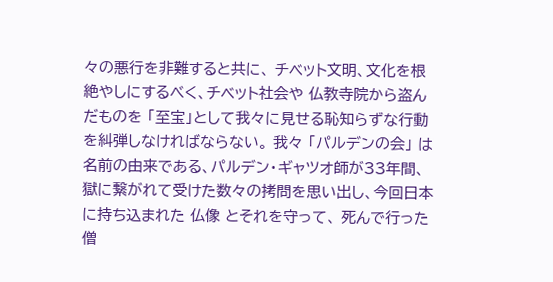々の悪行を非難すると共に、 チベット文明、文化を根絶やしにするべく、チベット社会や 仏教寺院から盗んだものを 「至宝」として我々に見せる恥知らずな行動を糾弾しなければならない。 我々 「パルデンの会」 は名前の由来である、パルデン・ギャツオ師が33年間、獄に繋がれて受けた数々の拷問を思い出し、今回日本に持ち込まれた 仏像 とそれを守って、 死んで行った 僧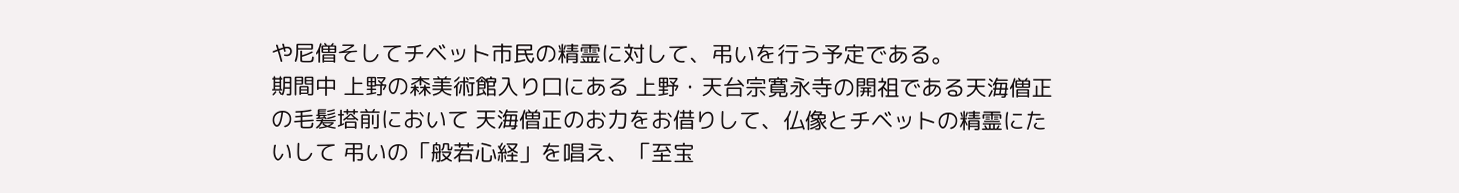や尼僧そしてチベット市民の精霊に対して、弔いを行う予定である。
期間中 上野の森美術館入り口にある 上野・天台宗寛永寺の開祖である天海僧正の毛髪塔前において 天海僧正のお力をお借りして、仏像とチベットの精霊にたいして 弔いの「般若心経」を唱え、「至宝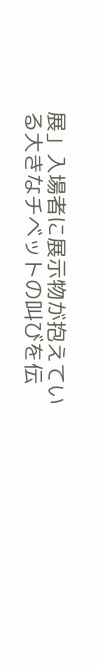展」入場者に展示物が抱えている大きなチベットの叫びを伝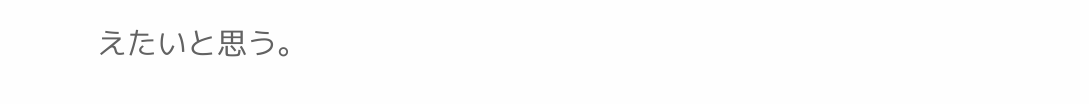えたいと思う。